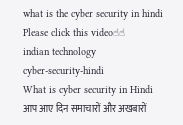what is the cyber security in hindi
Please click this video☝☝
indian technology
cyber-security-hindi
What is cyber security in Hindi
आप आए दिन समाचारों और अखबारों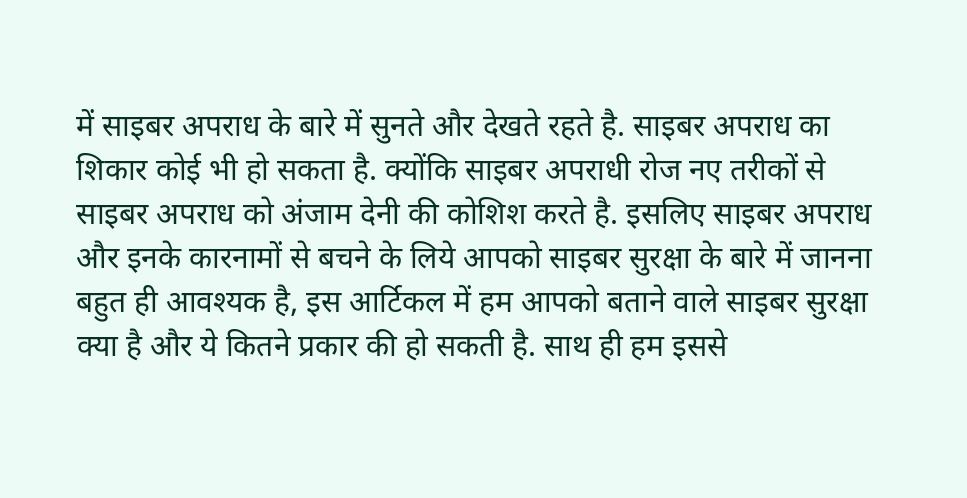में साइबर अपराध के बारे में सुनते और देखते रहते है. साइबर अपराध का शिकार कोई भी हो सकता है. क्योंकि साइबर अपराधी रोज नए तरीकों से साइबर अपराध को अंजाम देनी की कोशिश करते है. इसलिए साइबर अपराध और इनके कारनामों से बचने के लिये आपको साइबर सुरक्षा के बारे में जानना बहुत ही आवश्यक है, इस आर्टिकल में हम आपको बताने वाले साइबर सुरक्षा क्या है और ये कितने प्रकार की हो सकती है. साथ ही हम इससे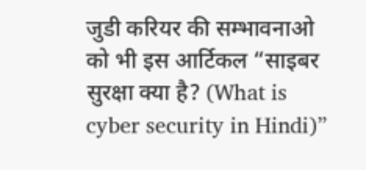जुडी करियर की सम्भावनाओ को भी इस आर्टिकल “साइबर सुरक्षा क्या है? (What is cyber security in Hindi)”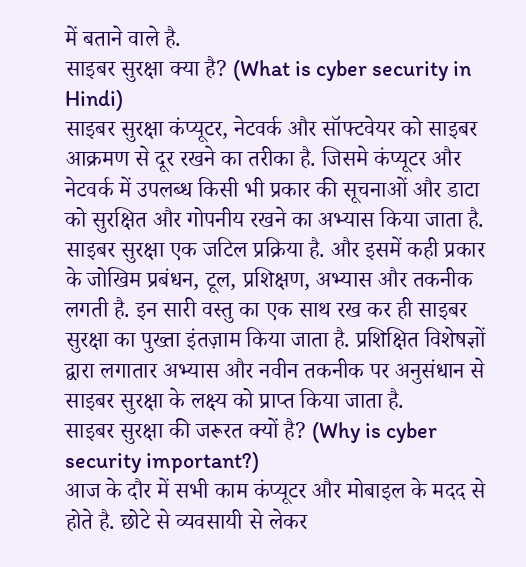में बताने वाले है.
साइबर सुरक्षा क्या है? (What is cyber security in Hindi)
साइबर सुरक्षा कंप्यूटर, नेटवर्क और सॉफ्टवेयर को साइबर आक्रमण से दूर रखने का तरीका है. जिसमे कंप्यूटर और नेटवर्क में उपलब्ध किसी भी प्रकार की सूचनाओं और डाटा को सुरक्षित और गोपनीय रखने का अभ्यास किया जाता है.
साइबर सुरक्षा एक जटिल प्रक्रिया है. और इसमें कही प्रकार के जोखिम प्रबंधन, टूल, प्रशिक्षण, अभ्यास और तकनीक लगती है. इन सारी वस्तु का एक साथ रख कर ही साइबर सुरक्षा का पुख्ता इंतज़ाम किया जाता है. प्रशिक्षित विशेषज्ञों द्वारा लगातार अभ्यास और नवीन तकनीक पर अनुसंधान से साइबर सुरक्षा के लक्ष्य को प्राप्त किया जाता है.
साइबर सुरक्षा की जरूरत क्यों है? (Why is cyber security important?)
आज के दौर में सभी काम कंप्यूटर और मोबाइल के मदद से होते है. छोटे से व्यवसायी से लेकर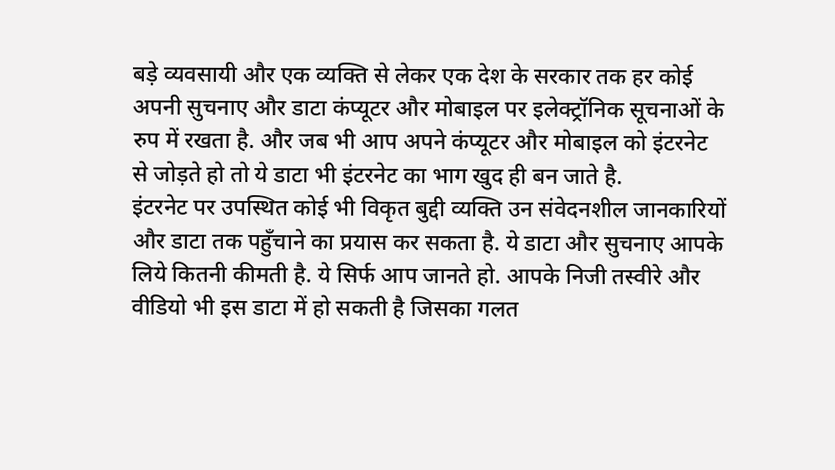बड़े व्यवसायी और एक व्यक्ति से लेकर एक देश के सरकार तक हर कोई अपनी सुचनाए और डाटा कंप्यूटर और मोबाइल पर इलेक्ट्रॉनिक सूचनाओं के रुप में रखता है. और जब भी आप अपने कंप्यूटर और मोबाइल को इंटरनेट से जोड़ते हो तो ये डाटा भी इंटरनेट का भाग खुद ही बन जाते है.
इंटरनेट पर उपस्थित कोई भी विकृत बुद्दी व्यक्ति उन संवेदनशील जानकारियों और डाटा तक पहुँचाने का प्रयास कर सकता है. ये डाटा और सुचनाए आपके लिये कितनी कीमती है. ये सिर्फ आप जानते हो. आपके निजी तस्वीरे और वीडियो भी इस डाटा में हो सकती है जिसका गलत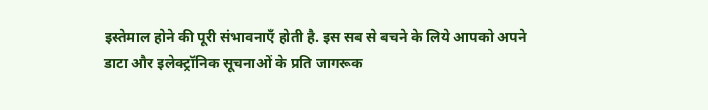इस्तेमाल होने की पूरी संभावनाएँ होती है. इस सब से बचने के लिये आपको अपने डाटा और इलेक्ट्रॉनिक सूचनाओं के प्रति जागरूक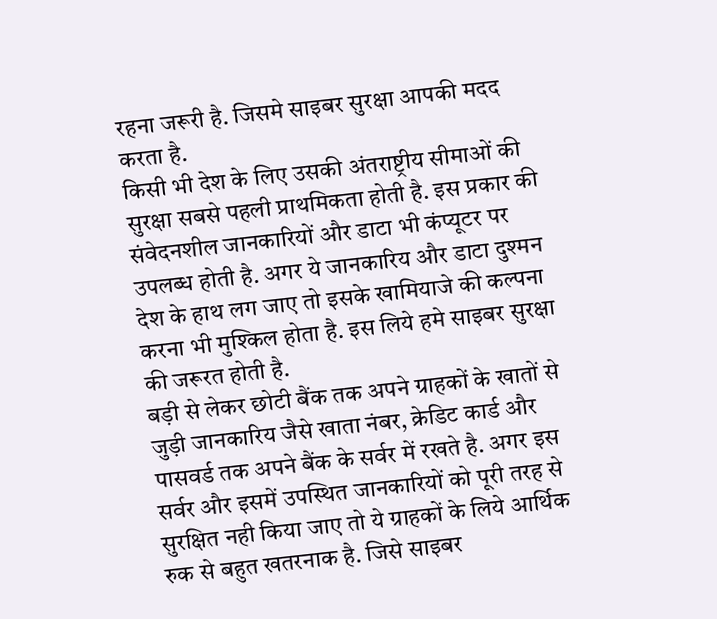रहना जरूरी है. जिसमे साइबर सुरक्षा आपकी मदद करता है.
किसी भी देश के लिए उसकी अंतराष्ट्रीय सीमाओं की सुरक्षा सबसे पहली प्राथमिकता होती है. इस प्रकार की संवेदनशील जानकारियों और डाटा भी कंप्यूटर पर उपलब्ध होती है. अगर ये जानकारिय और डाटा दुश्मन देश के हाथ लग जाए तो इसके खामियाजे की कल्पना करना भी मुश्किल होता है. इस लिये हमे साइबर सुरक्षा की जरूरत होती है.
बड़ी से लेकर छोटी बैंक तक अपने ग्राहकों के खातों से जुड़ी जानकारिय जैसे खाता नंबर, क्रेडिट कार्ड और पासवर्ड तक अपने बैंक के सर्वर में रखते है. अगर इस सर्वर और इसमें उपस्थित जानकारियों को पूरी तरह से सुरक्षित नही किया जाए तो ये ग्राहकों के लिये आर्थिक रुक से बहुत खतरनाक है. जिसे साइबर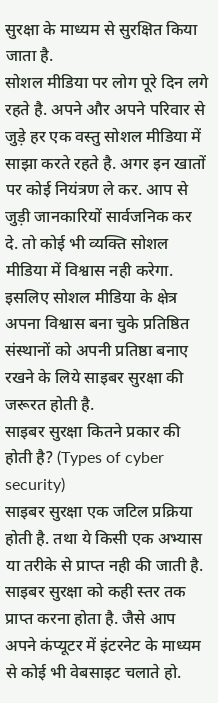सुरक्षा के माध्यम से सुरक्षित किया जाता है.
सोशल मीडिया पर लोग पूरे दिन लगे रहते है. अपने और अपने परिवार से जुड़े हर एक वस्तु सोशल मीडिया में साझा करते रहते है. अगर इन खातों पर कोई नियंत्रण ले कर. आप से जुड़ी जानकारियों सार्वजनिक कर दे. तो कोई भी व्यक्ति सोशल मीडिया में विश्वास नही करेगा. इसलिए सोशल मीडिया के क्षेत्र अपना विश्वास बना चुके प्रतिष्ठित संस्थानों को अपनी प्रतिष्ठा बनाए रखने के लिये साइबर सुरक्षा की जरूरत होती है.
साइबर सुरक्षा कितने प्रकार की होती है? (Types of cyber security)
साइबर सुरक्षा एक जटिल प्रक्रिया होती है. तथा ये किसी एक अभ्यास या तरीके से प्राप्त नही की जाती है. साइबर सुरक्षा को कही स्तर तक प्राप्त करना होता है. जैसे आप अपने कंप्यूटर में इंटरनेट के माध्यम से कोई भी वेबसाइट चलाते हो.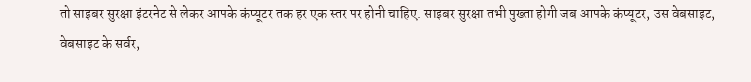तो साइबर सुरक्षा इंटरनेट से लेकर आपके कंप्यूटर तक हर एक स्तर पर होनी चाहिए. साइबर सुरक्षा तभी पुख्ता होगी जब आपके कंप्यूटर, उस वेबसाइट, वेबसाइट के सर्वर,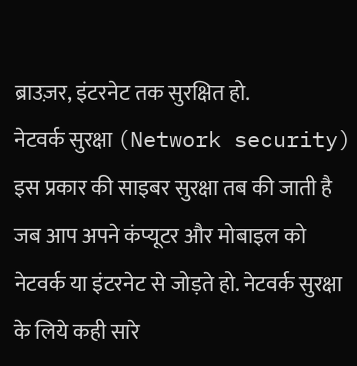ब्राउज़र, इंटरनेट तक सुरक्षित हो.
नेटवर्क सुरक्षा (Network security)
इस प्रकार की साइबर सुरक्षा तब की जाती है जब आप अपने कंप्यूटर और मोबाइल को नेटवर्क या इंटरनेट से जोड़ते हो. नेटवर्क सुरक्षा के लिये कही सारे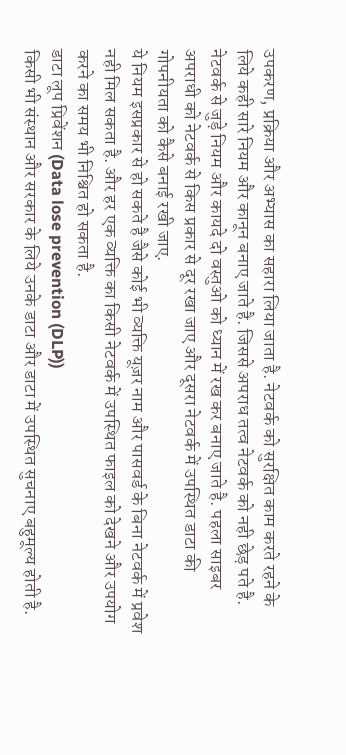उपकरण, प्रक्रिया और अभ्यास का सहारा लिया जाता है. नेटवर्क को सुरक्षित काम करते रहने के लिये कही सारे नियम और कानून बनाए जाते है. जिससे अपराध तत्व नेटवर्क को नही छेड़ पते है.
नेटवर्क से जुड़े नियम और कायदे दो वस्तुओ को ध्यान में रख कर बनाए जाते है. पहला साइबर अपराधी को नेटवर्क से किस प्रकार से दूर रखा जाए और दूसरा नेटवर्क में उपस्थित डाटा की गोपनीयता को कैसे बनाई रखी जाए.
ये नियम इसप्रकार से हो सकते है जैसे कोई भी व्यक्ति यूज़र नाम और पासवर्ड के बिना नेटवर्क में प्रवेश नही मिल सकता है. और हर एक व्यक्ति का किसी नेटवर्क में उपस्थित फाइल को देखने और उपयोग करने का समय भी निश्चित हो सकता है.
डाटा लूप प्रिवेंशन (Data lose prevention (DLP))
किसी भी संस्थान और सरकार के लिये उनके डाटा और डाटा में उपस्थित सुचनाए बहुमूल्य होती है.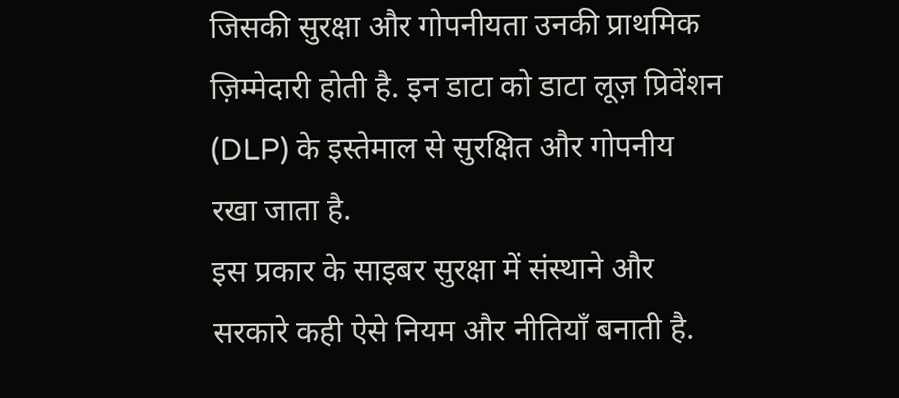जिसकी सुरक्षा और गोपनीयता उनकी प्राथमिक ज़िम्मेदारी होती है. इन डाटा को डाटा लूज़ प्रिवेंशन (DLP) के इस्तेमाल से सुरक्षित और गोपनीय रखा जाता है.
इस प्रकार के साइबर सुरक्षा में संस्थाने और सरकारे कही ऐसे नियम और नीतियाँ बनाती है.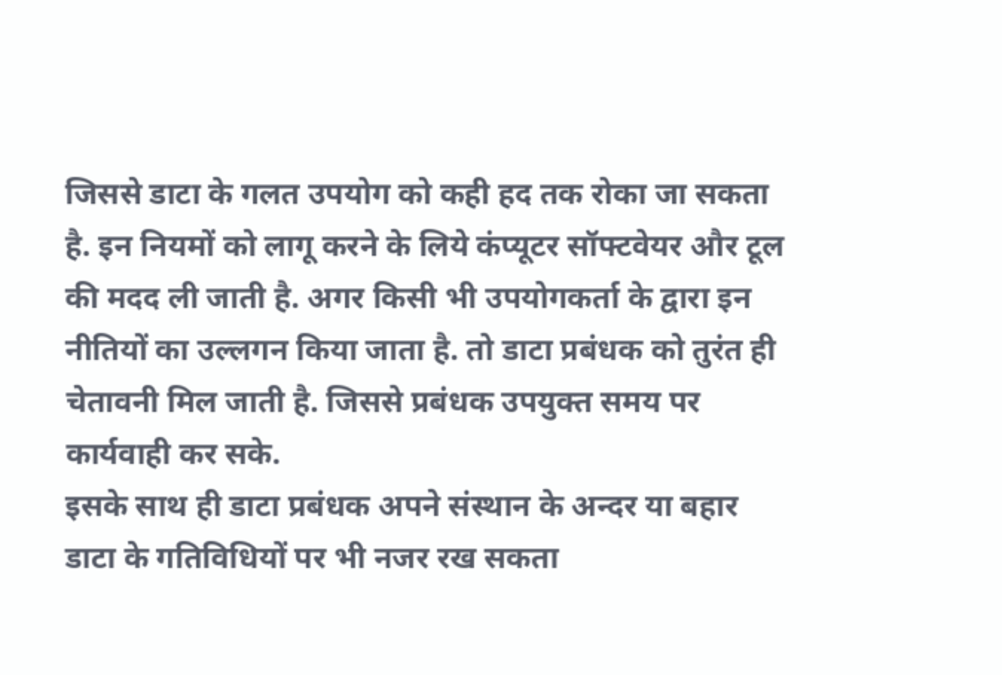जिससे डाटा के गलत उपयोग को कही हद तक रोका जा सकता है. इन नियमों को लागू करने के लिये कंप्यूटर सॉफ्टवेयर और टूल की मदद ली जाती है. अगर किसी भी उपयोगकर्ता के द्वारा इन नीतियों का उल्लगन किया जाता है. तो डाटा प्रबंधक को तुरंत ही चेतावनी मिल जाती है. जिससे प्रबंधक उपयुक्त समय पर कार्यवाही कर सके.
इसके साथ ही डाटा प्रबंधक अपने संस्थान के अन्दर या बहार डाटा के गतिविधियों पर भी नजर रख सकता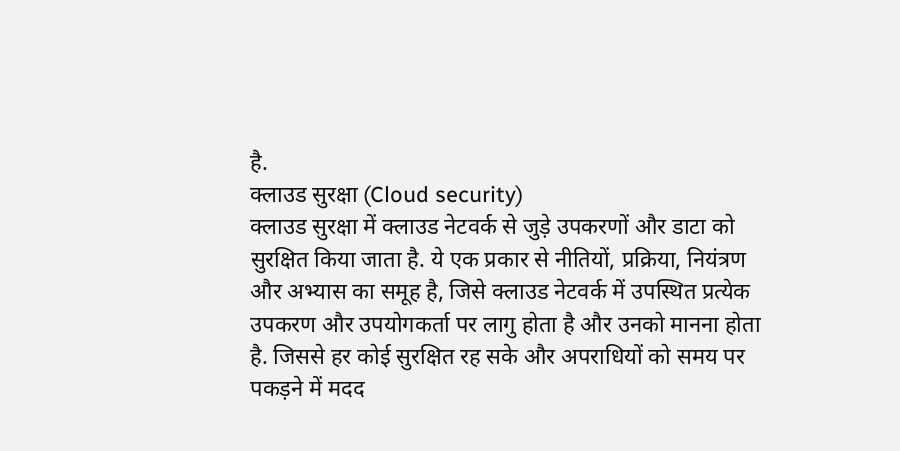है.
क्लाउड सुरक्षा (Cloud security)
क्लाउड सुरक्षा में क्लाउड नेटवर्क से जुड़े उपकरणों और डाटा को सुरक्षित किया जाता है. ये एक प्रकार से नीतियों, प्रक्रिया, नियंत्रण और अभ्यास का समूह है, जिसे क्लाउड नेटवर्क में उपस्थित प्रत्येक उपकरण और उपयोगकर्ता पर लागु होता है और उनको मानना होता है. जिससे हर कोई सुरक्षित रह सके और अपराधियों को समय पर पकड़ने में मदद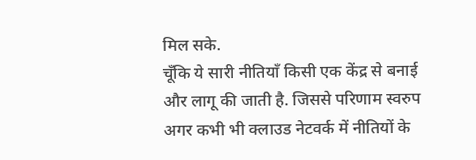मिल सके.
चूँकि ये सारी नीतियाँ किसी एक केंद्र से बनाई और लागू की जाती है. जिससे परिणाम स्वरुप अगर कभी भी क्लाउड नेटवर्क में नीतियों के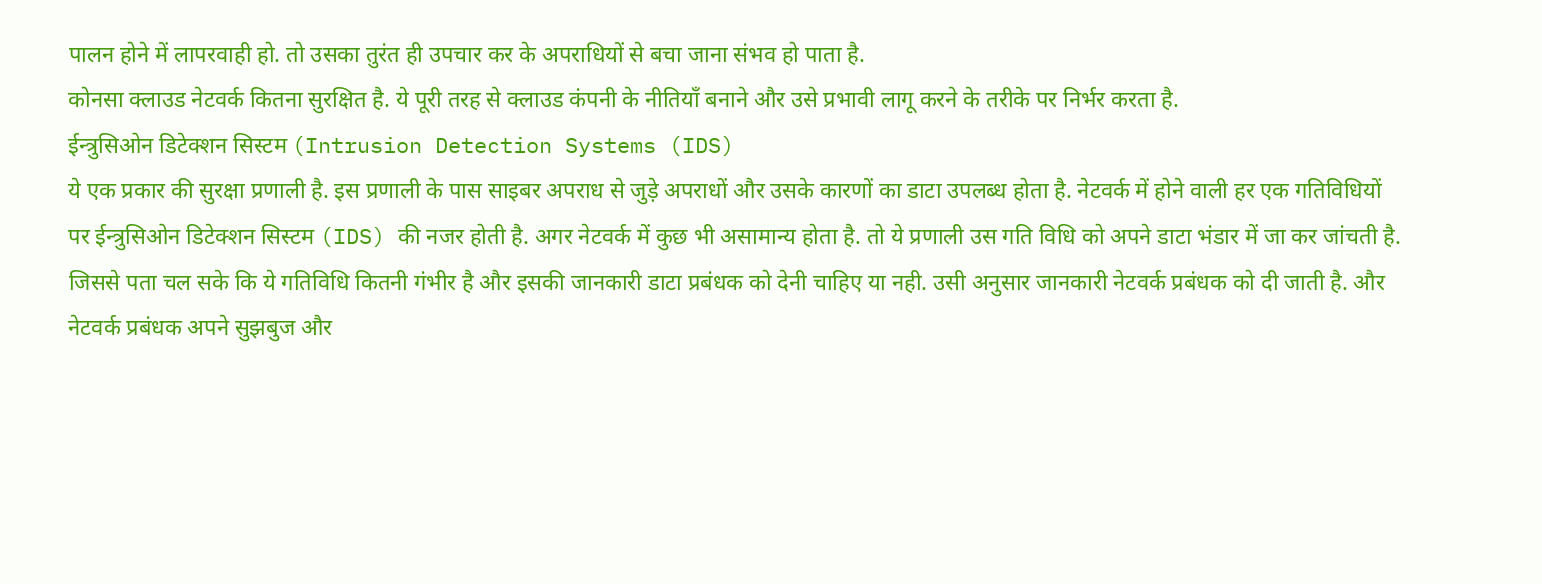पालन होने में लापरवाही हो. तो उसका तुरंत ही उपचार कर के अपराधियों से बचा जाना संभव हो पाता है.
कोनसा क्लाउड नेटवर्क कितना सुरक्षित है. ये पूरी तरह से क्लाउड कंपनी के नीतियाँ बनाने और उसे प्रभावी लागू करने के तरीके पर निर्भर करता है.
ईन्त्रुसिओन डिटेक्शन सिस्टम (Intrusion Detection Systems (IDS)
ये एक प्रकार की सुरक्षा प्रणाली है. इस प्रणाली के पास साइबर अपराध से जुड़े अपराधों और उसके कारणों का डाटा उपलब्ध होता है. नेटवर्क में होने वाली हर एक गतिविधियों पर ईन्त्रुसिओन डिटेक्शन सिस्टम (IDS) की नजर होती है. अगर नेटवर्क में कुछ भी असामान्य होता है. तो ये प्रणाली उस गति विधि को अपने डाटा भंडार में जा कर जांचती है.
जिससे पता चल सके कि ये गतिविधि कितनी गंभीर है और इसकी जानकारी डाटा प्रबंधक को देनी चाहिए या नही. उसी अनुसार जानकारी नेटवर्क प्रबंधक को दी जाती है. और नेटवर्क प्रबंधक अपने सुझबुज और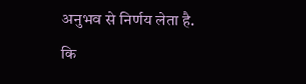अनुभव से निर्णय लेता है. कि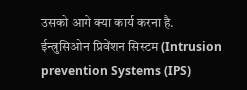उसको आगे क्या कार्य करना है.
ईन्त्रुसिओन प्रिवेंशन सिस्टम (Intrusion prevention Systems (IPS)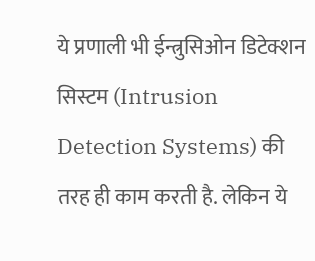ये प्रणाली भी ईन्त्रुसिओन डिटेक्शन सिस्टम (Intrusion Detection Systems) की तरह ही काम करती है. लेकिन ये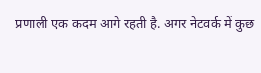प्रणाली एक कदम आगे रहती है. अगर नेटवर्क में कुछ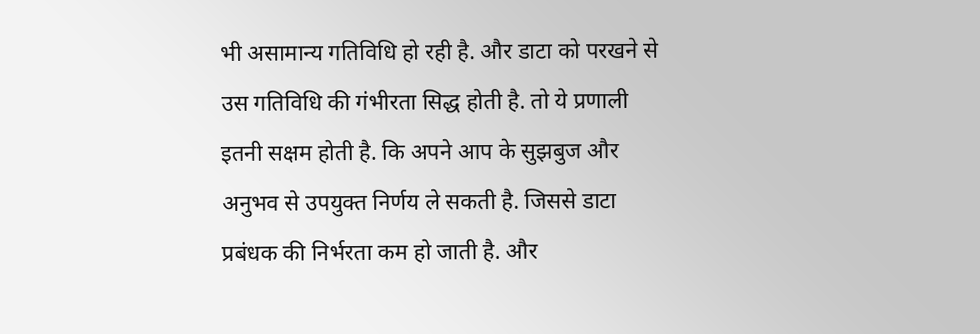भी असामान्य गतिविधि हो रही है. और डाटा को परखने से उस गतिविधि की गंभीरता सिद्ध होती है. तो ये प्रणाली इतनी सक्षम होती है. कि अपने आप के सुझबुज और अनुभव से उपयुक्त निर्णय ले सकती है. जिससे डाटा प्रबंधक की निर्भरता कम हो जाती है. और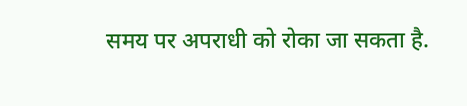समय पर अपराधी को रोका जा सकता है.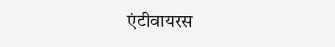एंटीवायरस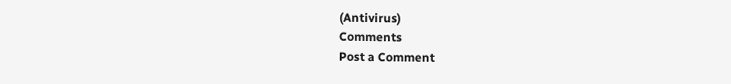(Antivirus)
Comments
Post a Comment